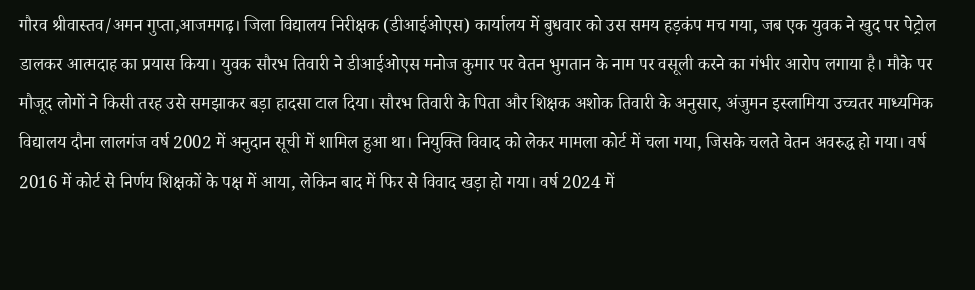गौरव श्रीवास्तव/अमन गुप्ता,आजमगढ़। जिला विद्यालय निरीक्षक (डीआईओएस) कार्यालय में बुधवार को उस समय हड़कंप मच गया, जब एक युवक ने खुद पर पेट्रोल डालकर आत्मदाह का प्रयास किया। युवक सौरभ तिवारी ने डीआईओएस मनोज कुमार पर वेतन भुगतान के नाम पर वसूली करने का गंभीर आरोप लगाया है। मौके पर मौजूद लोगों ने किसी तरह उसे समझाकर बड़ा हादसा टाल दिया। सौरभ तिवारी के पिता और शिक्षक अशोक तिवारी के अनुसार, अंजुमन इस्लामिया उच्चतर माध्यमिक विद्यालय दौना लालगंज वर्ष 2002 में अनुदान सूची में शामिल हुआ था। नियुक्ति विवाद को लेकर मामला कोर्ट में चला गया, जिसके चलते वेतन अवरुद्ध हो गया। वर्ष 2016 में कोर्ट से निर्णय शिक्षकों के पक्ष में आया, लेकिन बाद में फिर से विवाद खड़ा हो गया। वर्ष 2024 में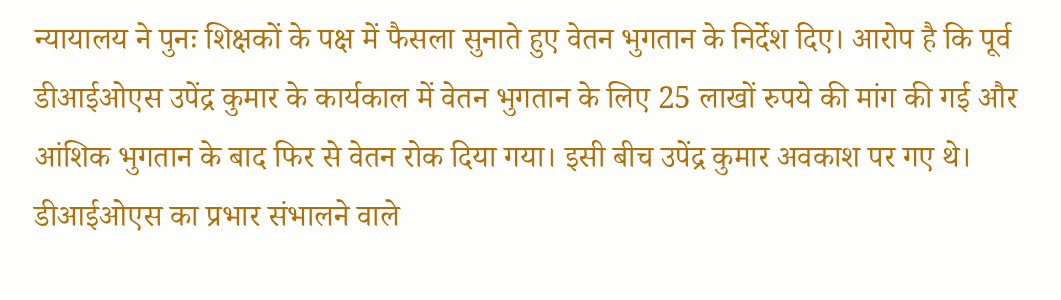न्यायालय ने पुनः शिक्षकों के पक्ष में फैसला सुनाते हुए वेतन भुगतान के निर्देश दिए। आरोप है कि पूर्व डीआईओएस उपेंद्र कुमार के कार्यकाल में वेतन भुगतान के लिए 25 लाखों रुपये की मांग की गई और आंशिक भुगतान के बाद फिर से वेतन रोक दिया गया। इसी बीच उपेंद्र कुमार अवकाश पर गए थे। डीआईओएस का प्रभार संभालने वाले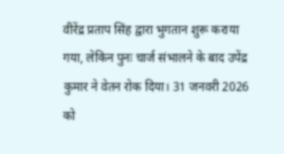वीरेंद्र प्रताप सिंह द्वारा भुगतान शुरू कराया गया, लेकिन पुनः चार्ज संभालने के बाद उपेंद्र कुमार ने वेतन रोक दिया। 31 जनवरी 2026 को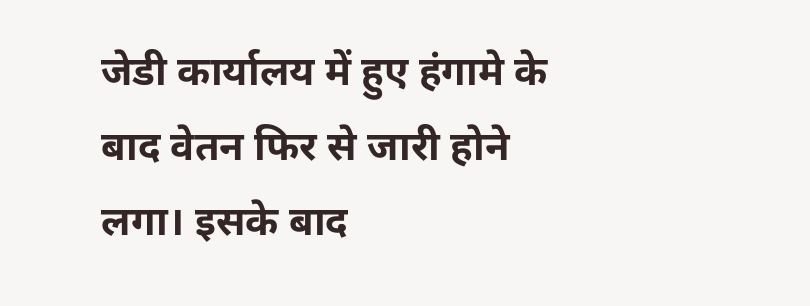जेडी कार्यालय में हुए हंगामे के बाद वेतन फिर से जारी होने लगा। इसके बाद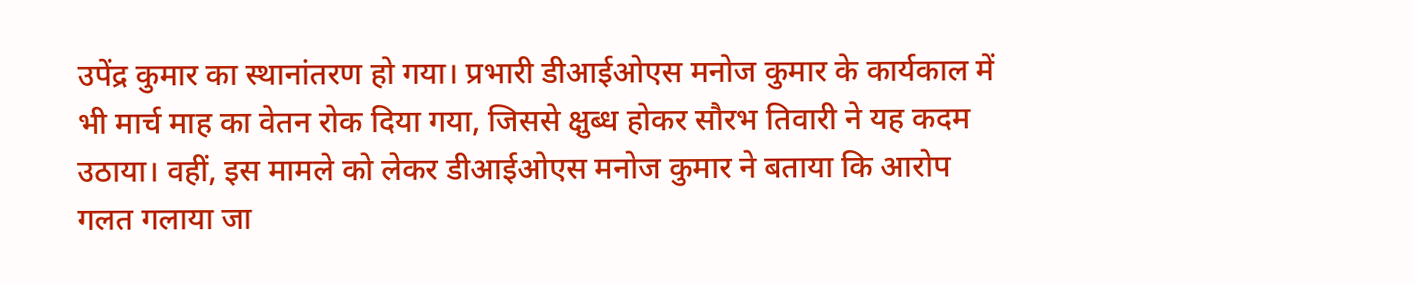उपेंद्र कुमार का स्थानांतरण हो गया। प्रभारी डीआईओएस मनोज कुमार के कार्यकाल में भी मार्च माह का वेतन रोक दिया गया, जिससे क्षुब्ध होकर सौरभ तिवारी ने यह कदम उठाया। वहीं, इस मामले को लेकर डीआईओएस मनोज कुमार ने बताया कि आरोप गलत गलाया जा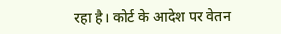रहा है। कोर्ट के आदेश पर वेतन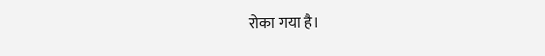रोका गया है।